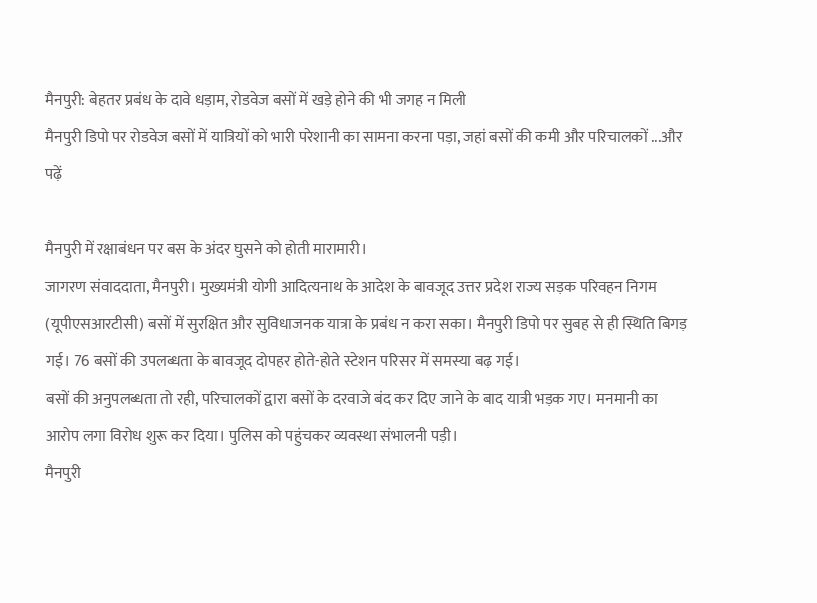मैनपुरी: बेहतर प्रबंध के दावे धड़ाम, रोडवेज बसों में खड़े होने की भी जगह न मिली
मैनपुरी डिपो पर रोडवेज बसों में यात्रियों को भारी परेशानी का सामना करना पड़ा, जहां बसों की कमी और परिचालकों ...और पढ़ें

मैनपुरी में रक्षाबंधन पर बस के अंदर घुसने को होती मारामारी।
जागरण संवाददाता, मैनपुरी। मुख्यमंत्री योगी आदित्यनाथ के आदेश के बावजूद उत्तर प्रदेश राज्य सड़क परिवहन निगम (यूपीएसआरटीसी) बसों में सुरक्षित और सुविधाजनक यात्रा के प्रबंध न करा सका। मैनपुरी डिपो पर सुबह से ही स्थिति बिगड़ गई। 76 बसों की उपलब्धता के बावजूद दोपहर होते-होते स्टेशन परिसर में समस्या बढ़ गई।
बसों की अनुपलब्धता तो रही, परिचालकों द्वारा बसों के दरवाजे बंद कर दिए जाने के बाद यात्री भड़क गए। मनमानी का आरोप लगा विरोध शुरू कर दिया। पुलिस को पहुंचकर व्यवस्था संभालनी पड़ी।
मैनपुरी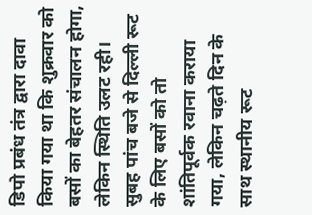डिपो प्रबंध तंत्र द्वारा दावा किया गया था कि शुक्रवार को बसों का बेहतर संचालन होगा, लेकिन स्थिति उलट रही। सुबह पांच बजे से दिल्ली रूट के लिए बसों को तो शांतिपूर्वक रवाना कराया गया, लेकिन चढ़ते दिन के साथ स्थानीय रूट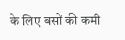के लिए बसों की कमी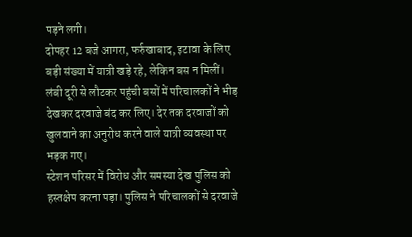पड़ने लगी।
दोपहर 12 बजे आगरा, फर्रुखाबाद, इटावा के लिए बड़ी संख्या में यात्री खड़े रहे, लेकिन बस न मिलीं। लंबी दूरी से लौटकर पहुंची बसों में परिचालकों ने भीड़ देखकर दरवाजे बंद कर लिए। देर तक दरवाजों को खुलवाने का अनुरोध करने वाले यात्री व्यवस्था पर भड़क गए।
स्टेशन परिसर में विरोध और समस्या देख पुलिस को हस्तक्षेप करना पड़ा। पुलिस ने परिचालकों से दरवाजे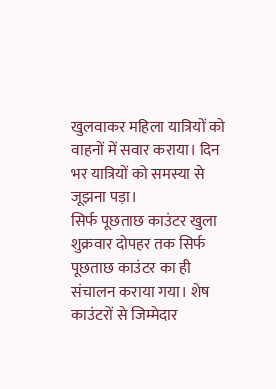खुलवाकर महिला यात्रियों को वाहनों में सवार कराया। दिन भर यात्रियों को समस्या से जूझना पड़ा।
सिर्फ पूछताछ काउंटर खुला
शुक्रवार दोपहर तक सिर्फ पूछताछ काउंटर का ही संचालन कराया गया। शेष काउंटरों से जिम्मेदार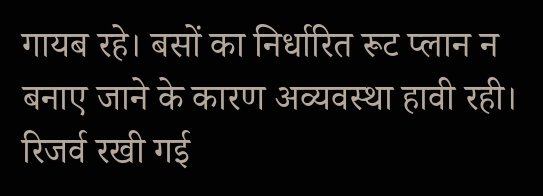गायब रहे। बसों का निर्धारित रूट प्लान न बनाए जाने के कारण अव्यवस्था हावी रही। रिजर्व रखी गई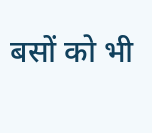बसों को भी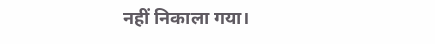नहीं निकाला गया।